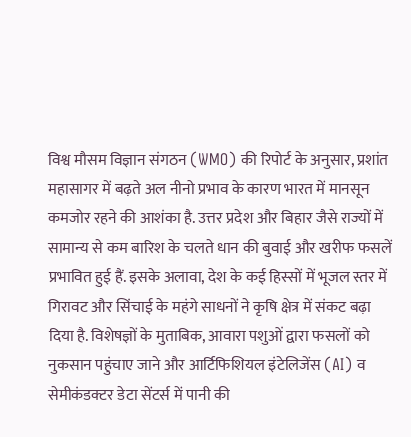विश्व मौसम विज्ञान संगठन (WMO) की रिपोर्ट के अनुसार, प्रशांत महासागर में बढ़ते अल नीनो प्रभाव के कारण भारत में मानसून कमजोर रहने की आशंका है. उत्तर प्रदेश और बिहार जैसे राज्यों में सामान्य से कम बारिश के चलते धान की बुवाई और खरीफ फसलें प्रभावित हुई हैं. इसके अलावा, देश के कई हिस्सों में भूजल स्तर में गिरावट और सिंचाई के महंगे साधनों ने कृषि क्षेत्र में संकट बढ़ा दिया है. विशेषज्ञों के मुताबिक, आवारा पशुओं द्वारा फसलों को नुकसान पहुंचाए जाने और आर्टिफिशियल इंटेलिजेंस (AI) व सेमीकंडक्टर डेटा सेंटर्स में पानी की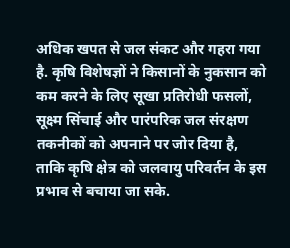अधिक खपत से जल संकट और गहरा गया है. कृषि विशेषज्ञों ने किसानों के नुकसान को कम करने के लिए सूखा प्रतिरोधी फसलों, सूक्ष्म सिंचाई और पारंपरिक जल संरक्षण तकनीकों को अपनाने पर जोर दिया है, ताकि कृषि क्षेत्र को जलवायु परिवर्तन के इस प्रभाव से बचाया जा सके.